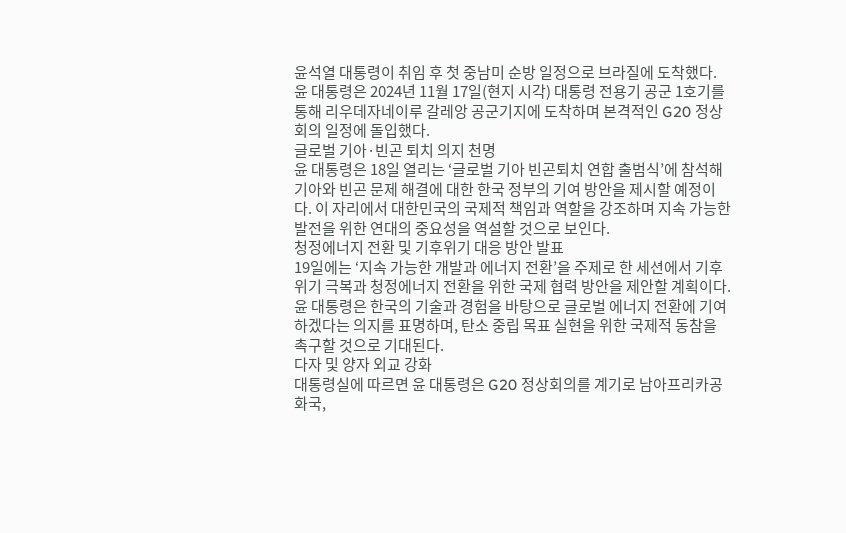윤석열 대통령이 취임 후 첫 중남미 순방 일정으로 브라질에 도착했다. 윤 대통령은 2024년 11월 17일(현지 시각) 대통령 전용기 공군 1호기를 통해 리우데자네이루 갈레앙 공군기지에 도착하며 본격적인 G20 정상회의 일정에 돌입했다.
글로벌 기아·빈곤 퇴치 의지 천명
윤 대통령은 18일 열리는 ‘글로벌 기아 빈곤퇴치 연합 출범식’에 참석해 기아와 빈곤 문제 해결에 대한 한국 정부의 기여 방안을 제시할 예정이다. 이 자리에서 대한민국의 국제적 책임과 역할을 강조하며 지속 가능한 발전을 위한 연대의 중요성을 역설할 것으로 보인다.
청정에너지 전환 및 기후위기 대응 방안 발표
19일에는 ‘지속 가능한 개발과 에너지 전환’을 주제로 한 세션에서 기후 위기 극복과 청정에너지 전환을 위한 국제 협력 방안을 제안할 계획이다. 윤 대통령은 한국의 기술과 경험을 바탕으로 글로벌 에너지 전환에 기여하겠다는 의지를 표명하며, 탄소 중립 목표 실현을 위한 국제적 동참을 촉구할 것으로 기대된다.
다자 및 양자 외교 강화
대통령실에 따르면 윤 대통령은 G20 정상회의를 계기로 남아프리카공화국,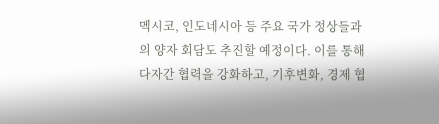멕시코, 인도네시아 등 주요 국가 정상들과의 양자 회담도 추진할 예정이다. 이를 통해 다자간 협력을 강화하고, 기후변화, 경제 협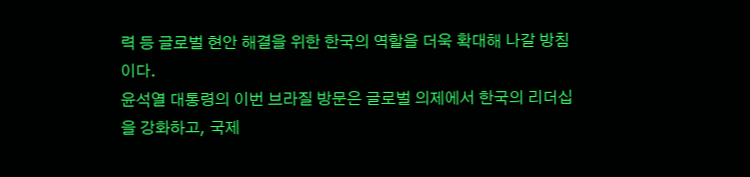력 등 글로벌 현안 해결을 위한 한국의 역할을 더욱 확대해 나갈 방침이다.
윤석열 대통령의 이번 브라질 방문은 글로벌 의제에서 한국의 리더십을 강화하고, 국제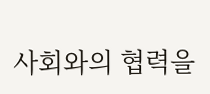사회와의 협력을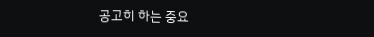공고히 하는 중요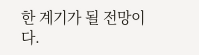한 계기가 될 전망이다.